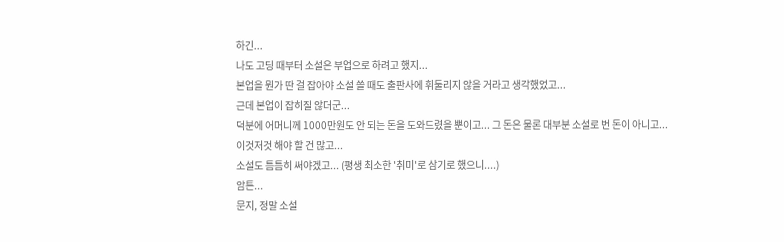하긴...
나도 고딩 때부터 소설은 부업으로 하려고 했지...
본업을 뭔가 딴 걸 잡아야 소설 쓸 때도 출판사에 휘둘리지 않을 거라고 생각했었고...
근데 본업이 잡히질 않더군...
덕분에 어머니께 1000만원도 안 되는 돈을 도와드렸을 뿐이고... 그 돈은 물론 대부분 소설로 번 돈이 아니고...
이것저것 해야 할 건 많고...
소설도 틈틈히 써야겠고... (평생 최소한 '취미'로 삼기로 했으니....)
암튼...
문지, 정말 소설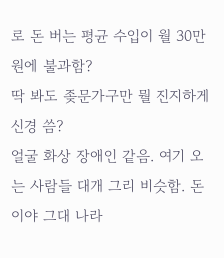로 돈 버는 평균 수입이 월 30만원에 불과함?
딱 봐도 좆문가구만 뭘 진지하게 신경 씀?
얼굴 화상 장애인 같음. 여기 오는 사람들 대개 그리 비슷함. 돈이야 그대 나라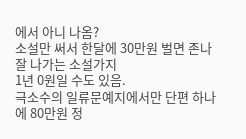에서 아니 나옴?
소설만 써서 한달에 30만원 벌면 존나 잘 나가는 소설가지
1년 0원일 수도 있음.
극소수의 일류문예지에서만 단편 하나에 80만원 정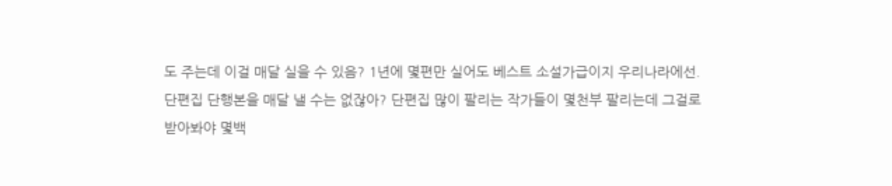도 주는데 이걸 매달 실을 수 있음? 1년에 몇편만 실어도 베스트 소설가급이지 우리나라에선. 단편집 단행본을 매달 낼 수는 없잖아? 단편집 많이 팔리는 작가들이 몇천부 팔리는데 그걸로 받아봐야 몇백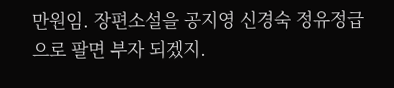만원임. 장편소설을 공지영 신경숙 정유정급으로 팔면 부자 되겠지.